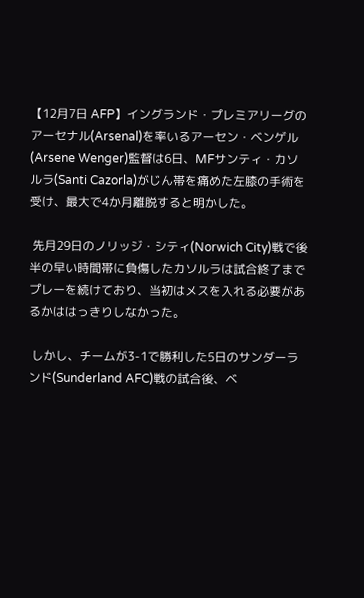【12月7日 AFP】イングランド・プレミアリーグのアーセナル(Arsenal)を率いるアーセン・ベンゲル(Arsene Wenger)監督は6日、MFサンティ・カソルラ(Santi Cazorla)がじん帯を痛めた左膝の手術を受け、最大で4か月離脱すると明かした。

 先月29日のノリッジ・シティ(Norwich City)戦で後半の早い時間帯に負傷したカソルラは試合終了までプレーを続けており、当初はメスを入れる必要があるかははっきりしなかった。

 しかし、チームが3-1で勝利した5日のサンダーランド(Sunderland AFC)戦の試合後、ベ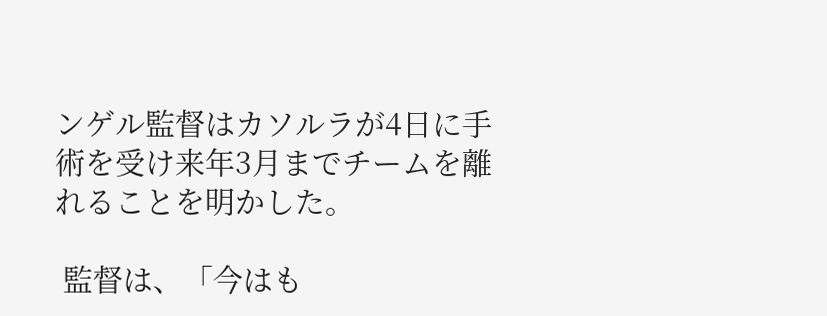ンゲル監督はカソルラが4日に手術を受け来年3月までチームを離れることを明かした。

 監督は、「今はも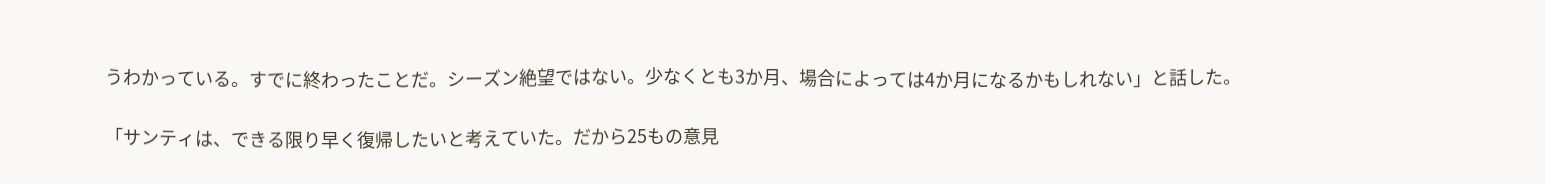うわかっている。すでに終わったことだ。シーズン絶望ではない。少なくとも3か月、場合によっては4か月になるかもしれない」と話した。

「サンティは、できる限り早く復帰したいと考えていた。だから25もの意見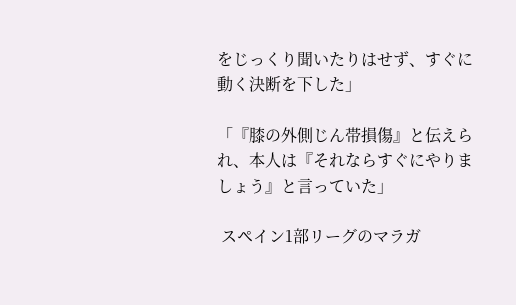をじっくり聞いたりはせず、すぐに動く決断を下した」

「『膝の外側じん帯損傷』と伝えられ、本人は『それならすぐにやりましょう』と言っていた」

 スペイン1部リーグのマラガ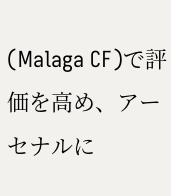(Malaga CF)で評価を高め、アーセナルに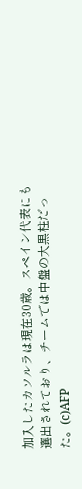加入したカソルラは現在30歳。スペイン代表にも選出されており、チームでは中盤の大黒柱だった。(c)AFP